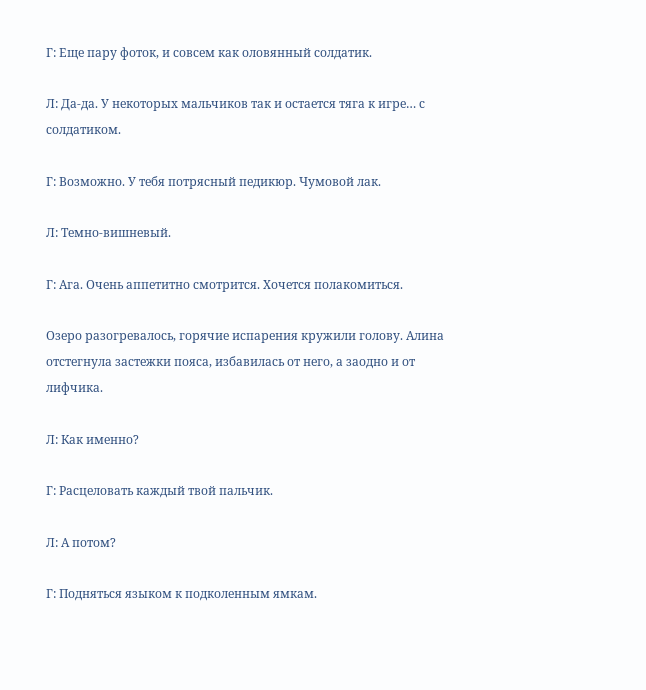Г: Еще пару фоток, и совсем как оловянный солдатик.

Л: Да-да. У некоторых мальчиков так и остается тяга к игре… с солдатиком.

Г: Возможно. У тебя потрясный педикюр. Чумовой лак.

Л: Темно-вишневый.

Г: Ага. Очень аппетитно смотрится. Хочется полакомиться.

Озеро разогревалось, горячие испарения кружили голову. Алина отстегнула застежки пояса, избавилась от него, а заодно и от лифчика.

Л: Как именно?

Г: Расцеловать каждый твой пальчик.

Л: А потом?

Г: Подняться языком к подколенным ямкам.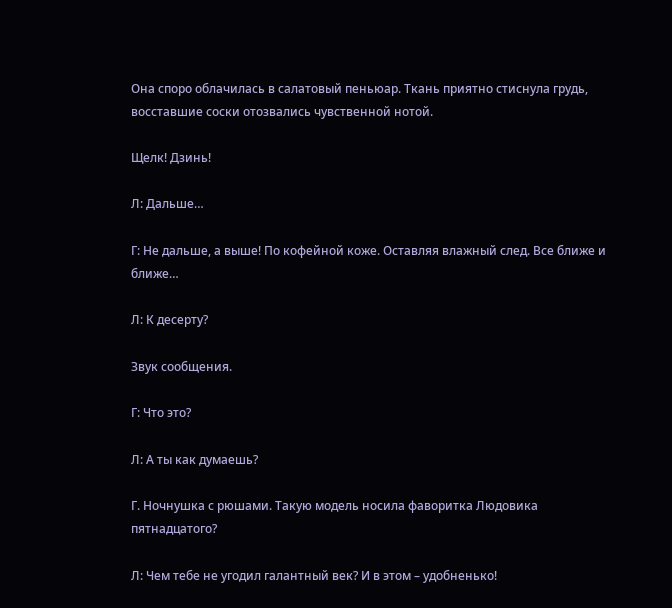Она споро облачилась в салатовый пеньюар. Ткань приятно стиснула грудь, восставшие соски отозвались чувственной нотой.

Щелк! Дзинь!

Л: Дальше…

Г: Не дальше, а выше! По кофейной коже. Оставляя влажный след. Все ближе и ближе…

Л: К десерту?

Звук сообщения.

Г: Что это?

Л: А ты как думаешь?

Г. Ночнушка с рюшами. Такую модель носила фаворитка Людовика пятнадцатого?

Л: Чем тебе не угодил галантный век? И в этом – удобненько!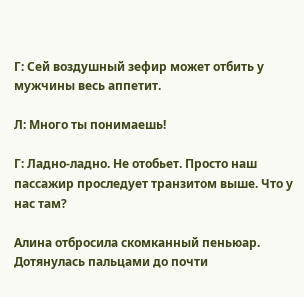Г: Сей воздушный зефир может отбить у мужчины весь аппетит.

Л: Много ты понимаешь!

Г: Ладно-ладно. Не отобьет. Просто наш пассажир проследует транзитом выше. Что у нас там?

Алина отбросила скомканный пеньюар. Дотянулась пальцами до почти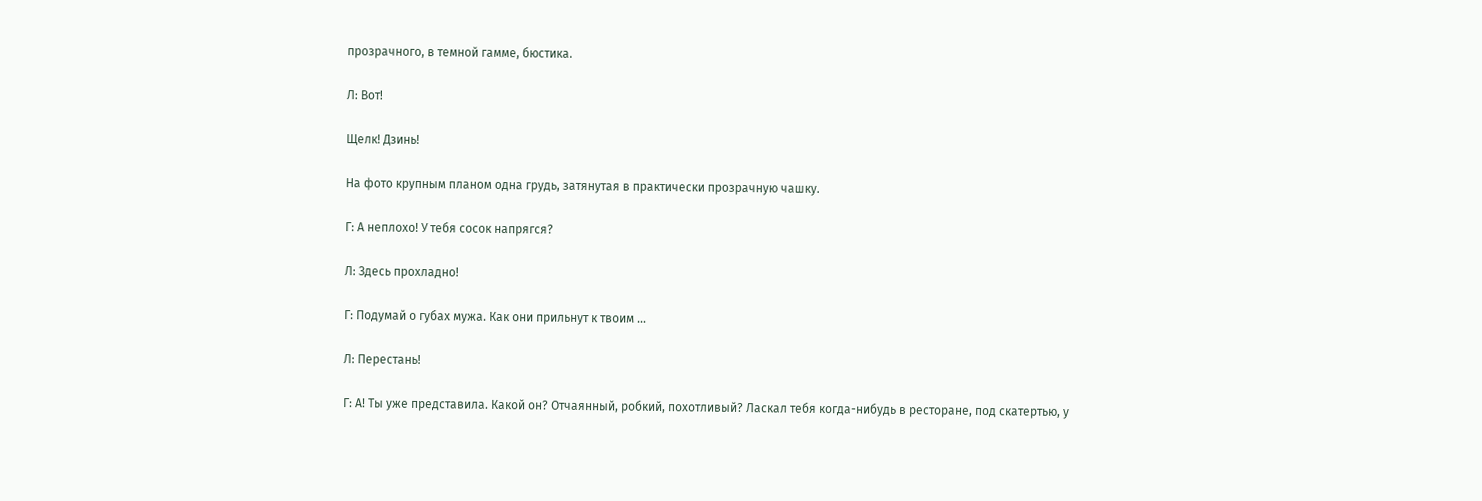прозрачного, в темной гамме, бюстика.

Л: Вот!

Щелк! Дзинь!

На фото крупным планом одна грудь, затянутая в практически прозрачную чашку.

Г: А неплохо! У тебя сосок напрягся?

Л: Здесь прохладно!

Г: Подумай о губах мужа. Как они прильнут к твоим …

Л: Перестань!

Г: А! Ты уже представила. Какой он? Отчаянный, робкий, похотливый? Ласкал тебя когда-нибудь в ресторане, под скатертью, у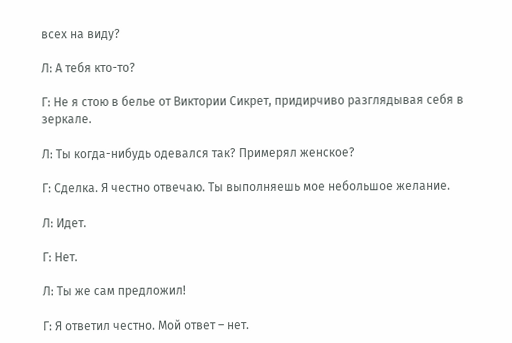всех на виду?

Л: А тебя кто-то?

Г: Не я стою в белье от Виктории Сикрет, придирчиво разглядывая себя в зеркале.

Л: Ты когда-нибудь одевался так? Примерял женское?

Г: Сделка. Я честно отвечаю. Ты выполняешь мое небольшое желание.

Л: Идет.

Г: Нет.

Л: Ты же сам предложил!

Г: Я ответил честно. Мой ответ – нет.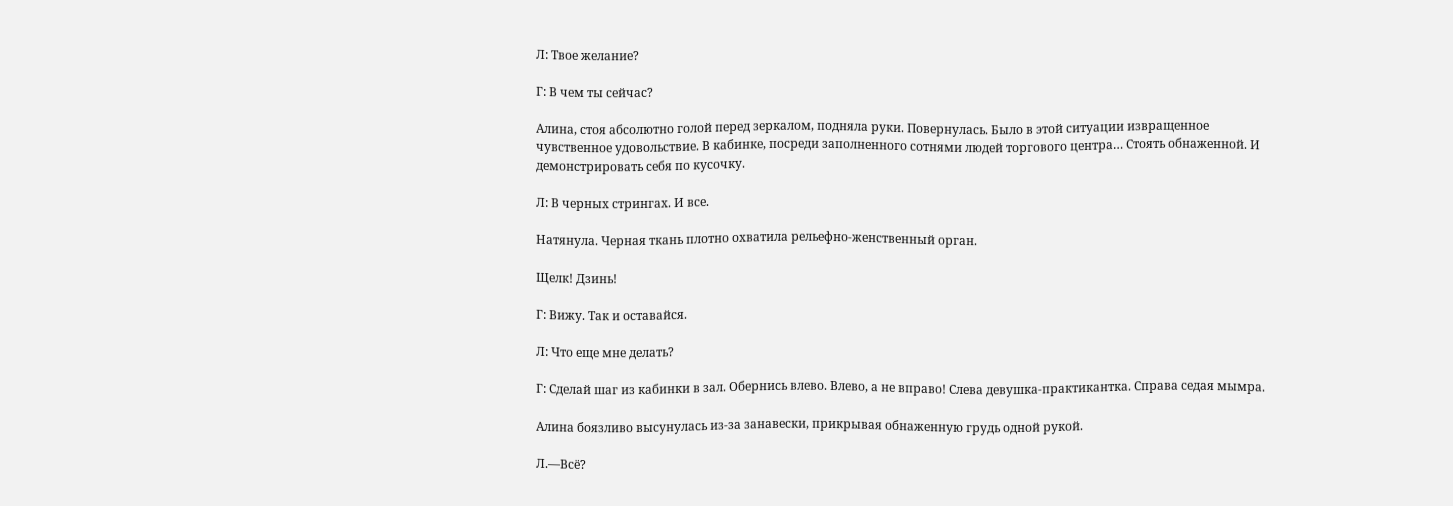Л: Твое желание?

Г: В чем ты сейчас?

Алина, стоя абсолютно голой перед зеркалом, подняла руки. Повернулась. Было в этой ситуации извращенное чувственное удовольствие. В кабинке, посреди заполненного сотнями людей торгового центра… Стоять обнаженной. И демонстрировать себя по кусочку.

Л: В черных стрингах. И все.

Натянула. Черная ткань плотно охватила рельефно-женственный орган.

Щелк! Дзинь!

Г: Вижу. Так и оставайся.

Л: Что еще мне делать?

Г: Сделай шаг из кабинки в зал. Обернись влево. Влево, а не вправо! Слева девушка-практикантка. Справа седая мымра.

Алина боязливо высунулась из-за занавески, прикрывая обнаженную грудь одной рукой.

Л.—Всё?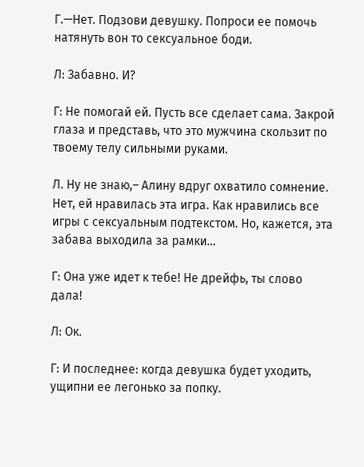Г.—Нет. Подзови девушку. Попроси ее помочь натянуть вон то сексуальное боди.

Л: Забавно. И?

Г: Не помогай ей. Пусть все сделает сама. Закрой глаза и представь, что это мужчина скользит по твоему телу сильными руками.

Л. Ну не знаю,– Алину вдруг охватило сомнение. Нет, ей нравилась эта игра. Как нравились все игры с сексуальным подтекстом. Но, кажется, эта забава выходила за рамки…

Г: Она уже идет к тебе! Не дрейфь, ты слово дала!

Л: Ок.

Г: И последнее: когда девушка будет уходить, ущипни ее легонько за попку.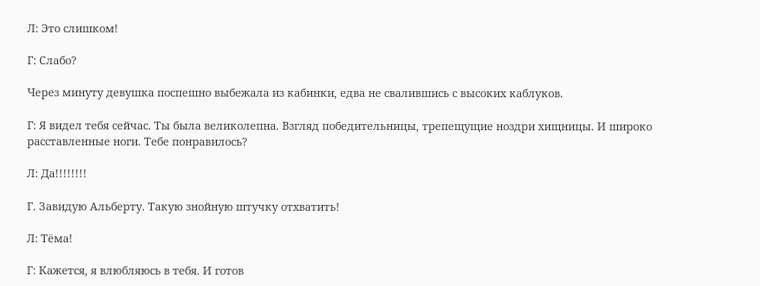Л: Это слишком!

Г: Слабо?

Через минуту девушка поспешно выбежала из кабинки, едва не свалившись с высоких каблуков.

Г: Я видел тебя сейчас. Ты была великолепна. Взгляд победительницы, трепещущие ноздри хищницы. И широко расставленные ноги. Тебе понравилось?

Л: Да!!!!!!!!

Г. Завидую Альберту. Такую знойную штучку отхватить!

Л: Тёма!

Г: Кажется, я влюбляюсь в тебя. И готов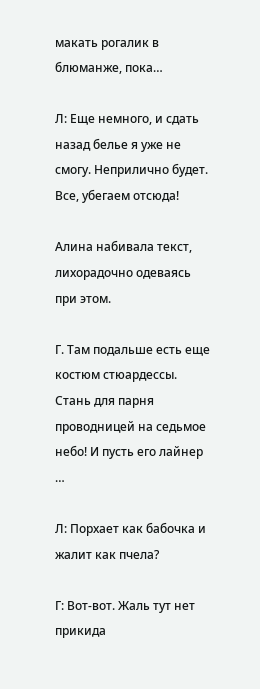макать рогалик в блюманже, пока…

Л: Еще немного, и сдать назад белье я уже не смогу. Неприлично будет. Все, убегаем отсюда!

Алина набивала текст, лихорадочно одеваясь при этом.

Г. Там подальше есть еще костюм стюардессы. Стань для парня проводницей на седьмое небо! И пусть его лайнер …

Л: Порхает как бабочка и жалит как пчела?

Г: Вот-вот. Жаль тут нет прикида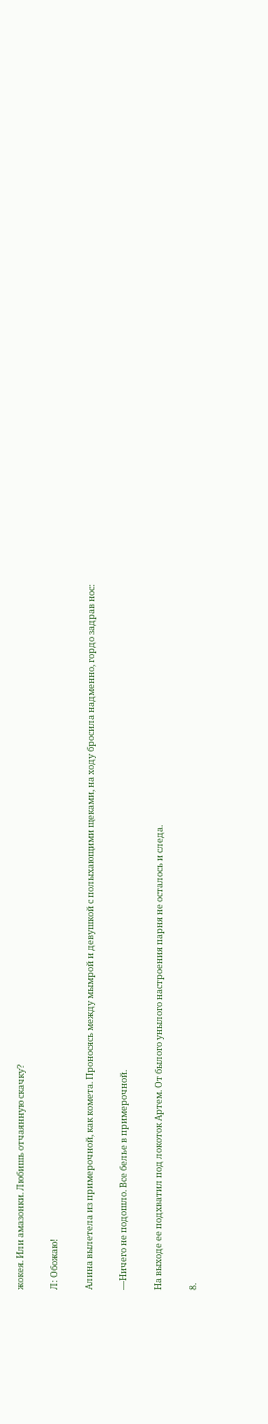жокея. Или амазонки. Любишь отчаянную скачку?

Л: Обожаю!

Алина вылетела из примерочной, как комета. Проносясь между мымрой и девушкой с полыхающими щеками, на ходу бросила надменно, гордо задрав нос:

—Ничего не подошло. Все белье в примерочной.

На выходе ее подхватил под локоток Артем. От былого унылого настроения парня не осталось и следа.

8.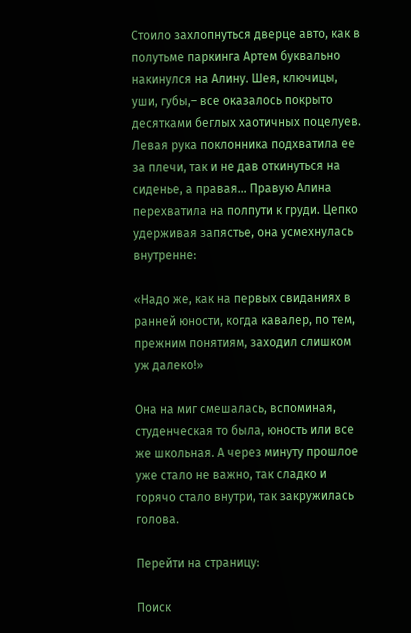Стоило захлопнуться дверце авто, как в полутьме паркинга Артем буквально накинулся на Алину. Шея, ключицы, уши, губы,– все оказалось покрыто десятками беглых хаотичных поцелуев. Левая рука поклонника подхватила ее за плечи, так и не дав откинуться на сиденье, а правая… Правую Алина перехватила на полпути к груди. Цепко удерживая запястье, она усмехнулась внутренне:

«Надо же, как на первых свиданиях в ранней юности, когда кавалер, по тем, прежним понятиям, заходил слишком уж далеко!»

Она на миг смешалась, вспоминая, студенческая то была, юность или все же школьная. А через минуту прошлое уже стало не важно, так сладко и горячо стало внутри, так закружилась голова.

Перейти на страницу:

Поиск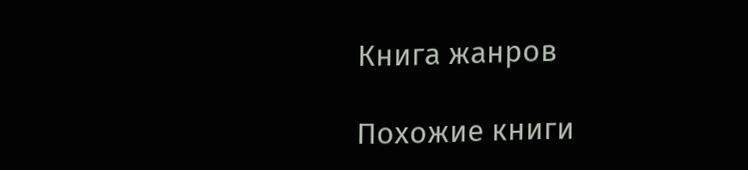Книга жанров

Похожие книги